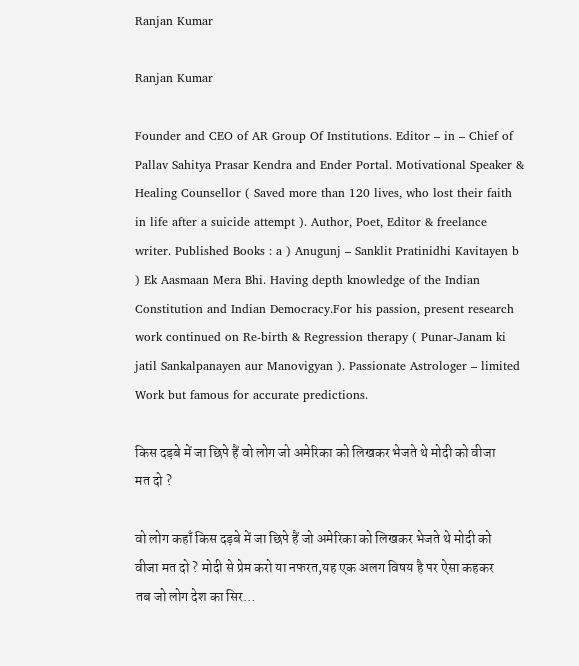Ranjan Kumar

Ranjan Kumar

Founder and CEO of AR Group Of Institutions. Editor – in – Chief of Pallav Sahitya Prasar Kendra and Ender Portal. Motivational Speaker & Healing Counsellor ( Saved more than 120 lives, who lost their faith in life after a suicide attempt ). Author, Poet, Editor & freelance writer. Published Books : a ) Anugunj – Sanklit Pratinidhi Kavitayen b ) Ek Aasmaan Mera Bhi. Having depth knowledge of the Indian Constitution and Indian Democracy.For his passion, present research work continued on Re-birth & Regression therapy ( Punar-Janam ki jatil Sankalpanayen aur Manovigyan ). Passionate Astrologer – limited Work but famous for accurate predictions.

किस दड़बे में जा छिपे हैं वो लोग जो अमेरिका को लिखकर भेजते थे मोदी को वीजा मत दो ?

वो लोग कहाँ किस दड़बे में जा छिपे हैं जो अमेरिका को लिखकर भेजते थे मोदी को वीजा मत दो ? मोदी से प्रेम करो या नफरत,यह एक अलग विषय है पर ऐसा कहकर तब जो लोग देश का सिर…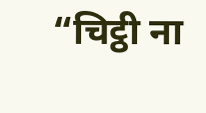“चिट्ठी ना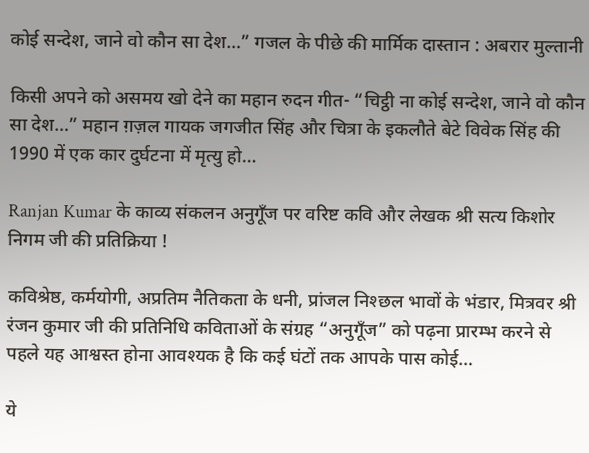कोई सन्देश, जाने वो कौन सा देश…” गजल के पीछे की मार्मिक दास्तान : अबरार मुल्तानी

किसी अपने को असमय खो देने का महान रुदन गीत- “चिट्ठी ना कोई सन्देश, जाने वो कौन सा देश…” महान ग़ज़ल गायक जगजीत सिंह और चित्रा के इकलौते बेटे विवेक सिंह की 1990 में एक कार दुर्घटना में मृत्यु हो…

Ranjan Kumar के काव्य संकलन अनुगूँज पर वरिष्ट कवि और लेखक श्री सत्य किशोर निगम जी की प्रतिक्रिया !

कविश्रेष्ठ, कर्मयोगी, अप्रतिम नैतिकता के धनी, प्रांजल निश्छल भावों के भंडार, मित्रवर श्री रंजन कुमार जी की प्रतिनिधि कविताओं के संग्रह “अनुगूँज” को पढ़ना प्रारम्भ करने से पहले यह आश्वस्त होना आवश्यक है कि कई घंटों तक आपके पास कोई…

ये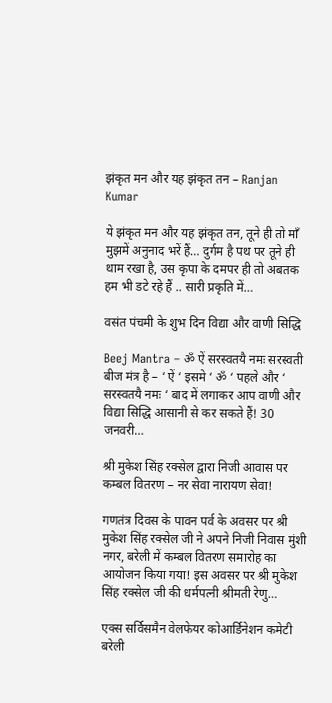झंकृत मन और यह झंकृत तन – Ranjan Kumar

ये झंकृत मन और यह झंकृत तन, तूने ही तो माँ मुझमें अनुनाद भरें हैं… दुर्गम है पथ पर तूने ही थाम रखा है, उस कृपा के दमपर ही तो अबतक हम भी डटे रहे हैं .. सारी प्रकृति में…

वसंत पंचमी के शुभ दिन विद्या और वाणी सिद्धि

Beej Mantra – ॐ ऐं सरस्वतयै नमः सरस्वती बीज मंत्र है – ‘ ऐं ‘ इसमे ‘ ॐ ‘ पहले और ‘ सरस्वतयै नमः ‘ बाद में लगाकर आप वाणी और विद्या सिद्धि आसानी से कर सकते हैं! 30 जनवरी…

श्री मुकेश सिंह रक्सेल द्वारा निजी आवास पर कम्बल वितरण – नर सेवा नारायण सेवा!

गणतंत्र दिवस के पावन पर्व के अवसर पर श्री मुकेश सिंह रक्सेल जी ने अपने निजी निवास मुंशी नगर, बरेली में कम्बल वितरण समारोह का आयोजन किया गया! इस अवसर पर श्री मुकेश सिंह रक्सेल जी की धर्मपत्नी श्रीमती रेणु…

एक्स सर्विसमैन वेलफेयर कोआर्डिनेशन कमेटी बरेली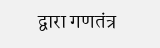द्वारा गणतंत्र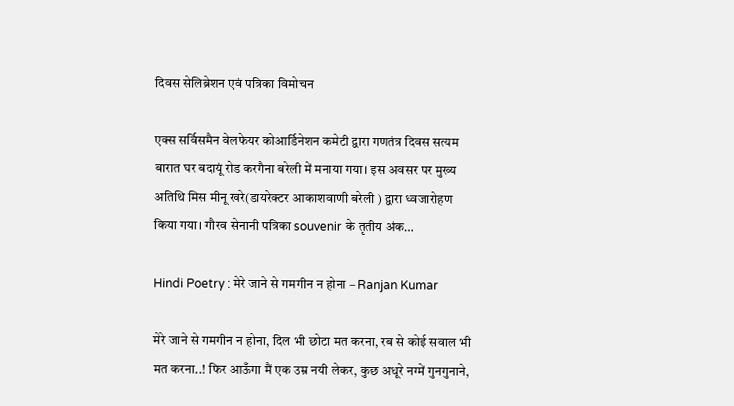दिवस सेलिब्रेशन एवं पत्रिका विमोचन

एक्स सर्विसमैन वेलफेयर कोआर्डिनेशन कमेटी द्वारा गणतंत्र दिवस सत्यम बारात घर बदायूं रोड करगैना बरेली में मनाया गया। इस अवसर पर मुख्य अतिथि मिस मीनू खरे(डायरेक्टर आकाशवाणी बरेली ) द्वारा ध्वजारोहण किया गया। गौरव सेनानी पत्रिका souvenir के तृतीय अंक…

Hindi Poetry : मेरे जाने से गमगीन न होना – Ranjan Kumar

मेरे जाने से गमगीन न होना, दिल भी छोटा मत करना, रब से कोई सवाल भी मत करना..! फिर आऊँगा मैं एक उम्र नयी लेकर, कुछ अधूरे नग्में गुनगुनाने,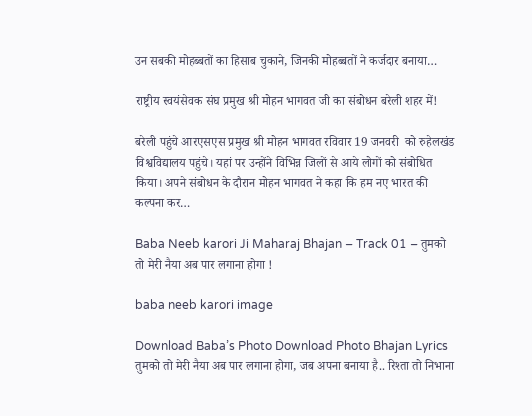उन सबकी मोहब्बतों का हिसाब चुकाने, जिनकी मोहब्बतों ने कर्जदार बनाया…

राष्ट्रीय स्वयंसेवक संघ प्रमुख श्री मोहन भागवत जी का संबोधन बरेली शहर में!

बरेली पहुंचे आरएसएस प्रमुख श्री मोहन भागवत रविवार 19 जनवरी  को रुहेलखंड विश्वविद्यालय पहुंचे। यहां पर उन्होंने विभिन्न जिलों से आये लोगों को संबोधित किया। अपने संबोधन के दौरान मोहन भागवत ने कहा कि हम नए भारत की कल्पना कर…

Baba Neeb karori Ji Maharaj Bhajan – Track 01 – तुमको तो मेरी नैया अब पार लगाना होगा !

baba neeb karori image

Download Baba’s Photo Download Photo Bhajan Lyrics तुमको तो मेरी नैया अब पार लगाना होगा, जब अपना बनाया है.. रिश्ता तो निभाना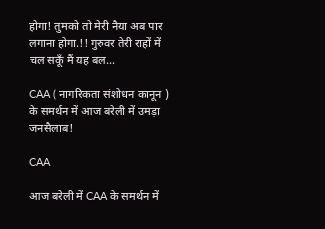होगा! तुमको तो मेरी नैया अब पार लगाना होगा.!! गुरुवर तेरी राहों में चल सकूँ मैं यह बल…

CAA ( नागरिकता संशोधन कानून ) के समर्थन में आज बरेली में उमड़ा जनसैलाब!

CAA

आज बरेली में CAA के समर्थन में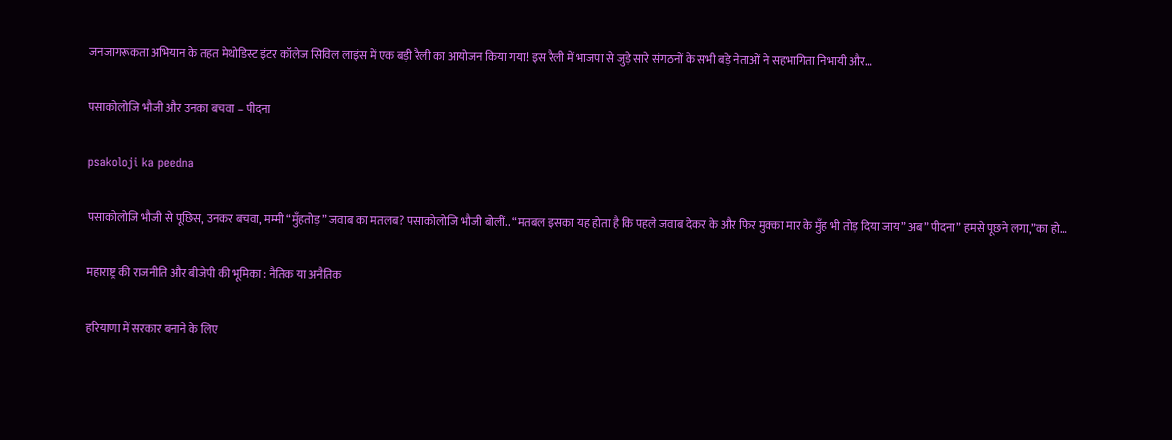जनजागरूकता अभियान के तहत मेथोडिस्ट इंटर कॉलेज सिविल लाइंस में एक बड़ी रैली का आयोजन किया गया! इस रैली में भाजपा से जुड़े सारे संगठनों के सभी बड़े नेताओं ने सहभागिता निभायी और…

पसाकोलोजि भौजी और उनका बचवा – पीदना

psakoloji ka peedna

पसाकोलोजि भौजी से पूछिस, उनकर बचवा, मम्मी “मुँहतोड़” जवाब का मतलब? पसाकोलोजि भौजी बोलीं.. “मतबल इसका यह होता है कि पहले जवाब देकर के और फिर मुक्का मार के मुँह भी तोड़ दिया जाय” अब” पीदना” हमसे पूछने लगा,”का हो…

महाराष्ट्र की राजनीति और बीजेपी की भूमिका : नैतिक या अनैतिक

हरियाणा में सरकार बनाने के लिए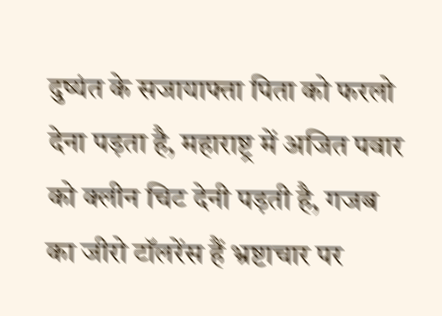दुष्यंत के सजायाफ्ता पिता को फरलो देना पड़ता है, महाराष्ट्र में अजित पवार को क्लीन चिट देनी पड़ती है, गजब का जीरो टॉलरेंस हैं भ्रष्टाचार पर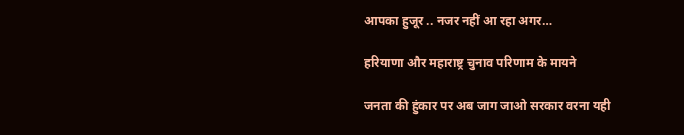आपका हुजूर .. नजर नहीं आ रहा अगर…

हरियाणा और महाराष्ट्र चुनाव परिणाम के मायने

जनता की हुंकार पर अब जाग जाओ सरकार वरना यही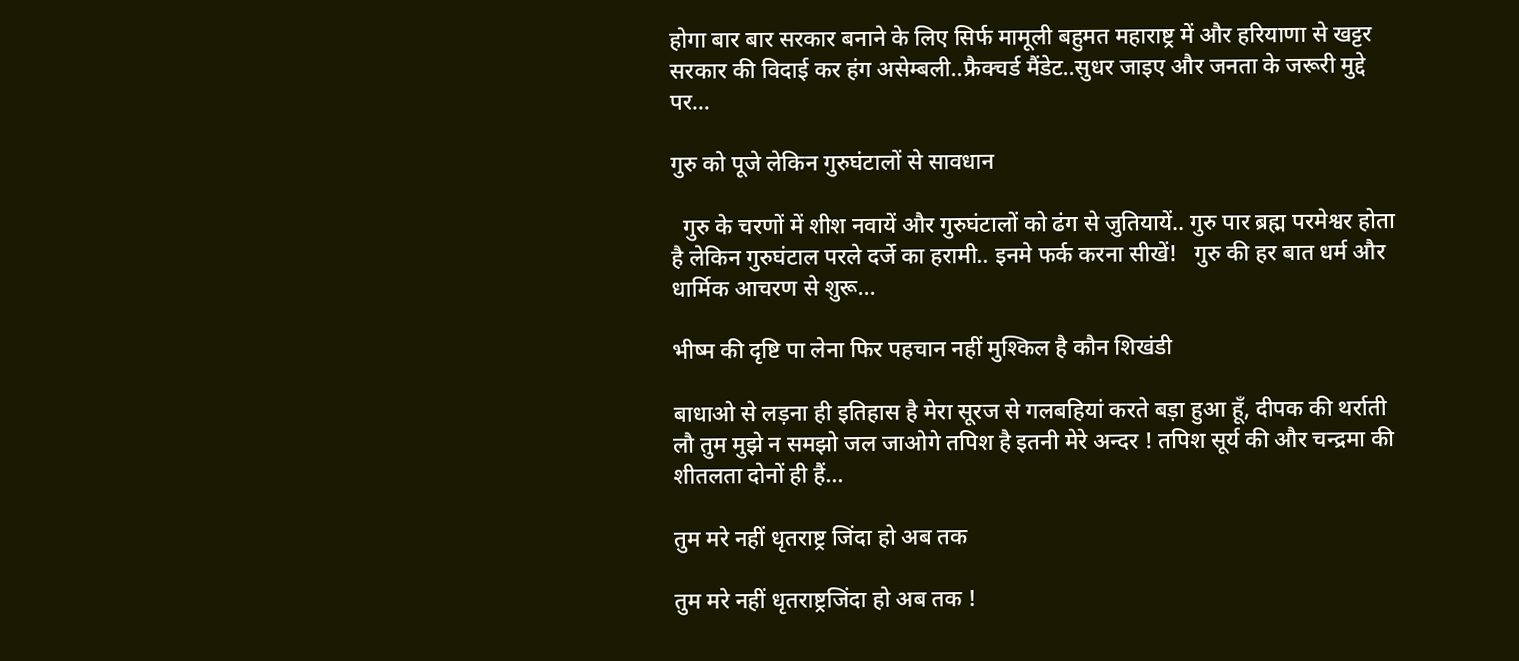होगा बार बार सरकार बनाने के लिए सिर्फ मामूली बहुमत महाराष्ट्र में और हरियाणा से खट्टर सरकार की विदाई कर हंग असेम्बली..फ्रैक्चर्ड मैंडेट..सुधर जाइए और जनता के जरूरी मुद्दे पर…

गुरु को पूजे लेकिन गुरुघंटालों से सावधान

  गुरु के चरणों में शीश नवायें और गुरुघंटालों को ढंग से जुतियायें.. गुरु पार ब्रह्म परमेश्वर होता है लेकिन गुरुघंटाल परले दर्जे का हरामी.. इनमे फर्क करना सीखें!   गुरु की हर बात धर्म और धार्मिक आचरण से शुरू…

भीष्म की दृष्टि पा लेना फिर पहचान नहीं मुश्किल है कौन शिखंडी

बाधाओ से लड़ना ही इतिहास है मेरा सूरज से गलबहियां करते बड़ा हुआ हूँ, दीपक की थर्राती लौ तुम मुझे न समझो जल जाओगे तपिश है इतनी मेरे अन्दर ! तपिश सूर्य की और चन्द्रमा की शीतलता दोनों ही हैं…

तुम मरे नहीं धृतराष्ट्र जिंदा हो अब तक

तुम मरे नहीं धृतराष्ट्रजिंदा हो अब तक !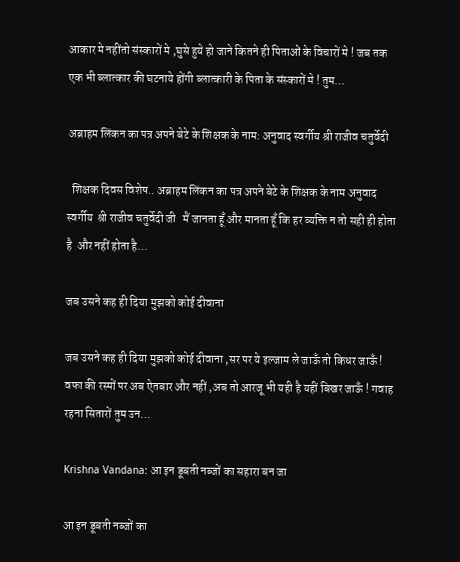आकार मे नहींतो संस्कारों मे ,घुसे हुये हो जाने कितने ही पिताओं के विचारों मे ! जब तक एक भी ब्लात्कार की घटनाये होंगी ब्लात्कारी के पिता के संस्कारों मे ! तुम…

अब्राहम लिंकन का पत्र अपने बेटे के शिक्षक के नाम: अनुवाद स्वर्गीय श्री राजीव चतुर्वेदी

  शिक्षक दिवस विशेष.. अब्राहम लिंकन का पत्र अपने बेटे के शिक्षक के नाम अनुवाद स्वर्गीय  श्री राजीव चतुर्वेदी जी   मैं जानता हूँ और मानता हूँ कि हर व्यक्ति न तो सही ही होता है  और नहीं होता है…

जब उसने कह ही दिया मुझको कोई दीवाना

जब उसने कह ही दिया मुझको कोई दीवाना ,सर पर ये इल्जाम ले जाऊँ तो किधर जाऊँ !  वफा की रस्मों पर अब ऐतबार और नहीं ,अब तो आरजू भी यही है यहीं बिखर जाऊँ ! गवाह रहना सितारों तुम उन…

Krishna Vandana: आ इन डूबती नब्जों का सहारा बन जा

आ इन डूबती नब्जों का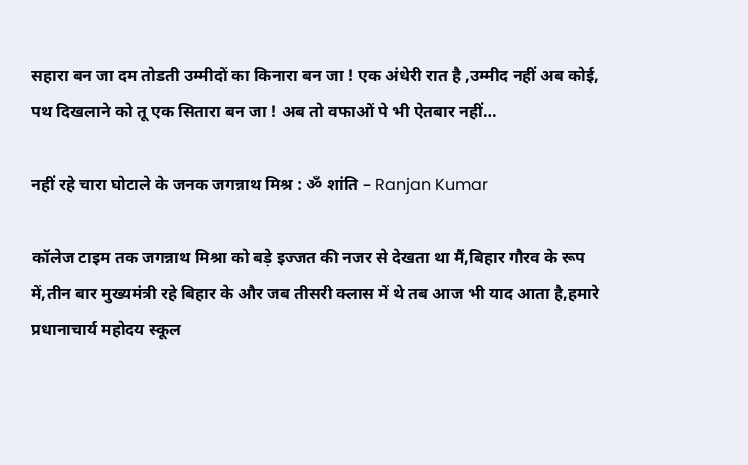सहारा बन जा दम तोडती उम्मीदों का किनारा बन जा ! एक अंधेरी रात है ,उम्मीद नहीं अब कोई, पथ दिखलाने को तू एक सितारा बन जा ! अब तो वफाओं पे भी ऐतबार नहीं…

नहीं रहे चारा घोटाले के जनक जगन्नाथ मिश्र : ॐ शांति – Ranjan Kumar

कॉलेज टाइम तक जगन्नाथ मिश्रा को बड़े इज्जत की नजर से देखता था मैं,बिहार गौरव के रूप में,तीन बार मुख्यमंत्री रहे बिहार के और जब तीसरी क्लास में थे तब आज भी याद आता है,हमारे प्रधानाचार्य महोदय स्कूल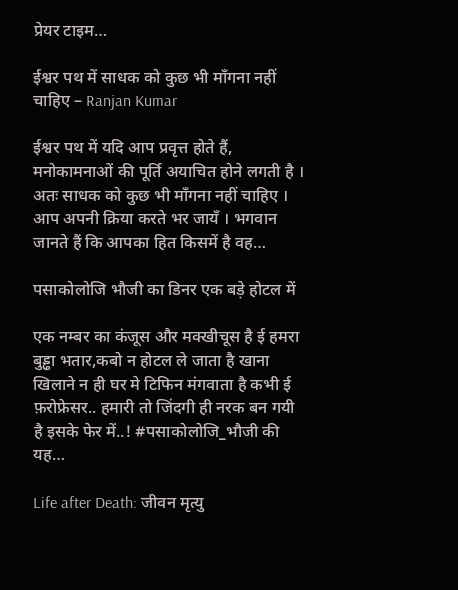प्रेयर टाइम…

ईश्वर पथ में साधक को कुछ भी माँगना नहीं चाहिए – Ranjan Kumar

ईश्वर पथ में यदि आप प्रवृत्त होते हैं, मनोकामनाओं की पूर्ति अयाचित होने लगती है । अतः साधक को कुछ भी माँगना नहीं चाहिए । आप अपनी क्रिया करते भर जायँ । भगवान जानते हैं कि आपका हित किसमें है वह…

पसाकोलोजि भौजी का डिनर एक बड़े होटल में

एक नम्बर का कंजूस और मक्खीचूस है ई हमरा बुड्ढा भतार,कबो न होटल ले जाता है खाना खिलाने न ही घर मे टिफिन मंगवाता है कभी ई फ़रोफ्रेसर.. हमारी तो जिंदगी ही नरक बन गयी है इसके फेर में..! #पसाकोलोजि_भौजी की यह…

Life after Death: जीवन मृत्यु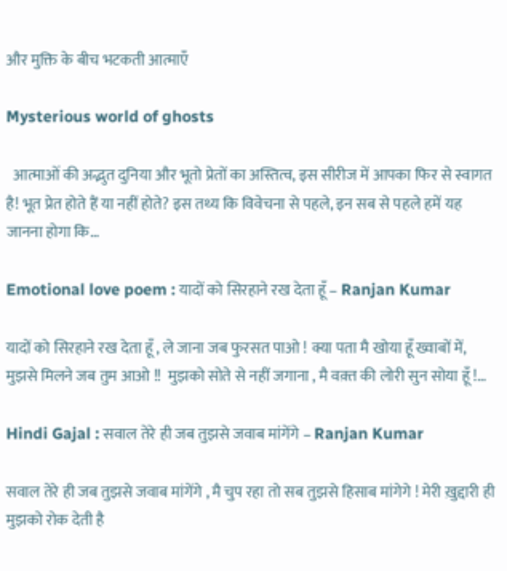और मुक्ति के बीच भटकती आत्माएँ

Mysterious world of ghosts

  आत्माओं की अद्भुत दुनिया और भूतो प्रेतों का अस्तित्व, इस सीरीज में आपका फिर से स्वागत है! भूत प्रेत होते हैं या नहीं होते? इस तथ्य कि विवेचना से पहले, इन सब से पहले हमें यह जानना होगा कि…

Emotional love poem : यादों को सिरहाने रख देता हूँ – Ranjan Kumar

यादों को सिरहाने रख देता हूँ , ले जाना जब फुरसत पाओ ! क्या पता मै खोया हूँ ख्वाबों में, मुझसे मिलने जब तुम आओ !!  मुझको सोते से नहीं जगाना , मै वक़्त की लोरी सुन सोया हूँ !…

Hindi Gajal : सवाल तेरे ही जब तुझसे जवाब मांगेंगे – Ranjan Kumar

सवाल तेरे ही जब तुझसे जवाब मांगेंगे , मै चुप रहा तो सब तुझसे हिसाब मांगेगे ! मेरी ख़ुद्दारी ही मुझको रोक देती है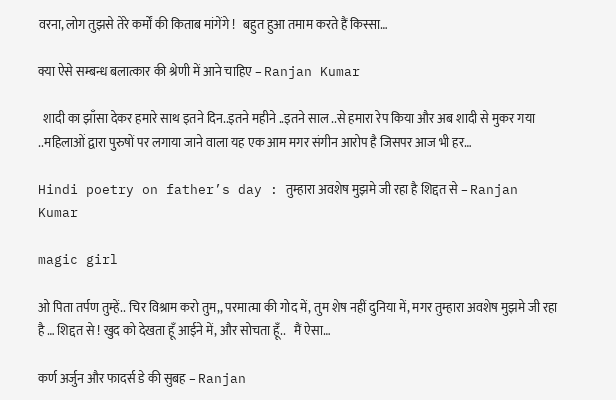वरना, लोग तुझसे तेरे कर्मों की किताब मांगेंगे !   बहुत हुआ तमाम करते हैं किस्सा…

क्या ऐसे सम्बन्ध बलात्कार की श्रेणी में आने चाहिए – Ranjan Kumar

  शादी का झाँसा देकर हमारे साथ इतने दिन..इतने महीने ..इतने साल ..से हमारा रेप किया और अब शादी से मुकर गया ..महिलाओं द्वारा पुरुषों पर लगाया जाने वाला यह एक आम मगर संगीन आरोप है जिसपर आज भी हर…

Hindi poetry on father’s day : तुम्हारा अवशेष मुझमे जी रहा है शिद्दत से – Ranjan Kumar

magic girl

ओ पिता तर्पण तुम्हें.. चिर विश्राम करो तुम,, परमात्मा की गोद में, तुम शेष नहीं दुनिया में, मगर तुम्हारा अवशेष मुझमे जी रहा है … शिद्दत से ! खुद को देखता हूँ आईने में, और सोचता हूँ..   मैं ऐसा…

कर्ण अर्जुन और फादर्स डे की सुबह – Ranjan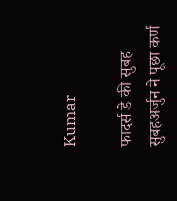Kumar

फादर्स डे की सुबह सुबहअर्जुन ने पूछा कर्ण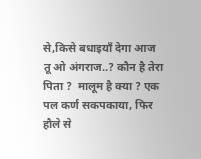से,किसे बधाइयाँ देगा आज तू ओ अंगराज..? कौन है तेरा पिता ?  मालूम है क्या ? एक पल कर्ण सकपकाया, फिर हौले से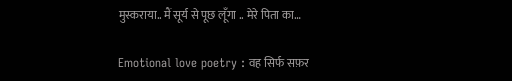मुस्कराया.. मैं सूर्य से पूछ लूँगा .. मेरे पिता का…

Emotional love poetry : वह सिर्फ सफ़र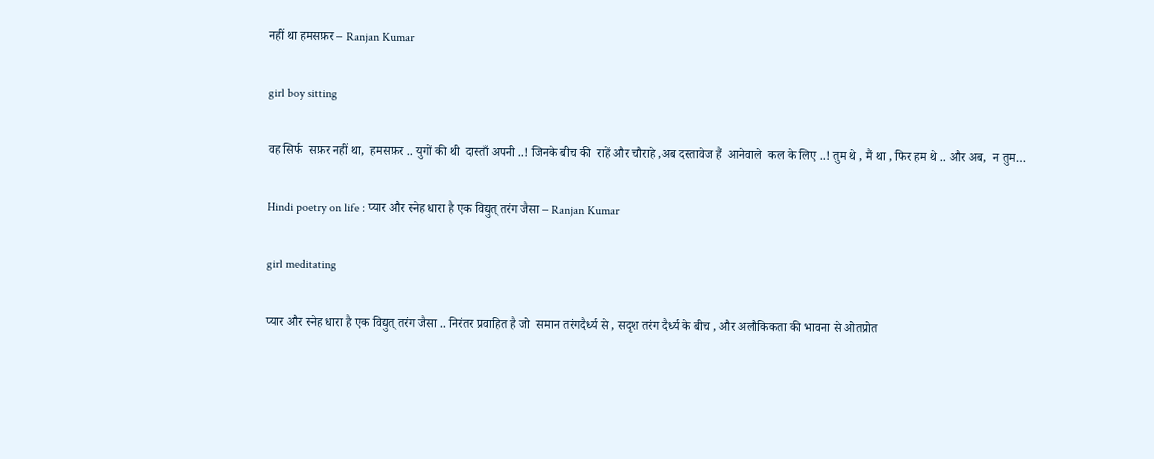नहीं था हमसफ़र – Ranjan Kumar

girl boy sitting

वह सिर्फ  सफ़र नहीं था,  हमसफ़र .. युगों की थी  दास्ताँ अपनी ..! जिनके बीच की  राहें और चौराहे ,अब दस्तावेज हैं  आनेवाले  कल के लिए ..! तुम थे , मैं था , फिर हम थे .. और अब,  न तुम…

Hindi poetry on life : प्यार और स्नेह धारा है एक विद्युत् तरंग जैसा – Ranjan Kumar

girl meditating

प्यार और स्नेह धारा है एक विद्युत् तरंग जैसा .. निरंतर प्रवाहित है जो  समान तरंगदैर्ध्य से , सदृश तरंग दैर्ध्य के बीच , और अलौकिकता की भावना से ओतप्रोत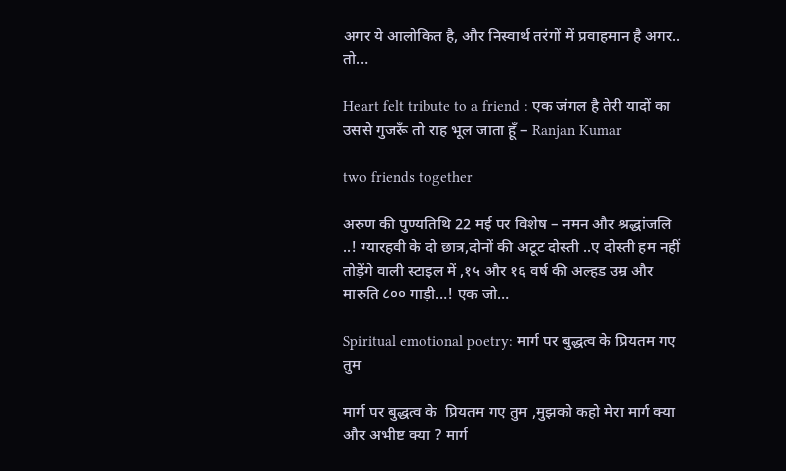अगर ये आलोकित है, और निस्वार्थ तरंगों में प्रवाहमान है अगर.. तो…

Heart felt tribute to a friend : एक जंगल है तेरी यादों का उससे गुजरूँ तो राह भूल जाता हूँ – Ranjan Kumar

two friends together

अरुण की पुण्यतिथि 22 मई पर विशेष – नमन और श्रद्धांजलि ..! ग्यारहवी के दो छात्र,दोनों की अटूट दोस्ती ..ए दोस्ती हम नहीं तोड़ेंगे वाली स्टाइल में ,१५ और १६ वर्ष की अल्हड उम्र और मारुति ८०० गाड़ी…! एक जो…

Spiritual emotional poetry: मार्ग पर बुद्धत्व के प्रियतम गए तुम

मार्ग पर बुद्धत्व के  प्रियतम गए तुम ,मुझको कहो मेरा मार्ग क्या  और अभीष्ट क्या ? मार्ग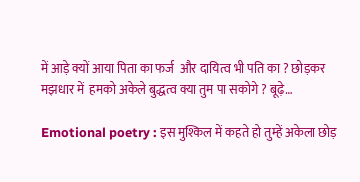में आड़े क्यों आया पिता का फर्ज  और दायित्व भी पति का ? छोड़कर मझधार में  हमको अकेले बुद्धत्व क्या तुम पा सकोगे ? बूढ़े…

Emotional poetry : इस मुश्किल में कहते हो तुम्हें अकेला छोड़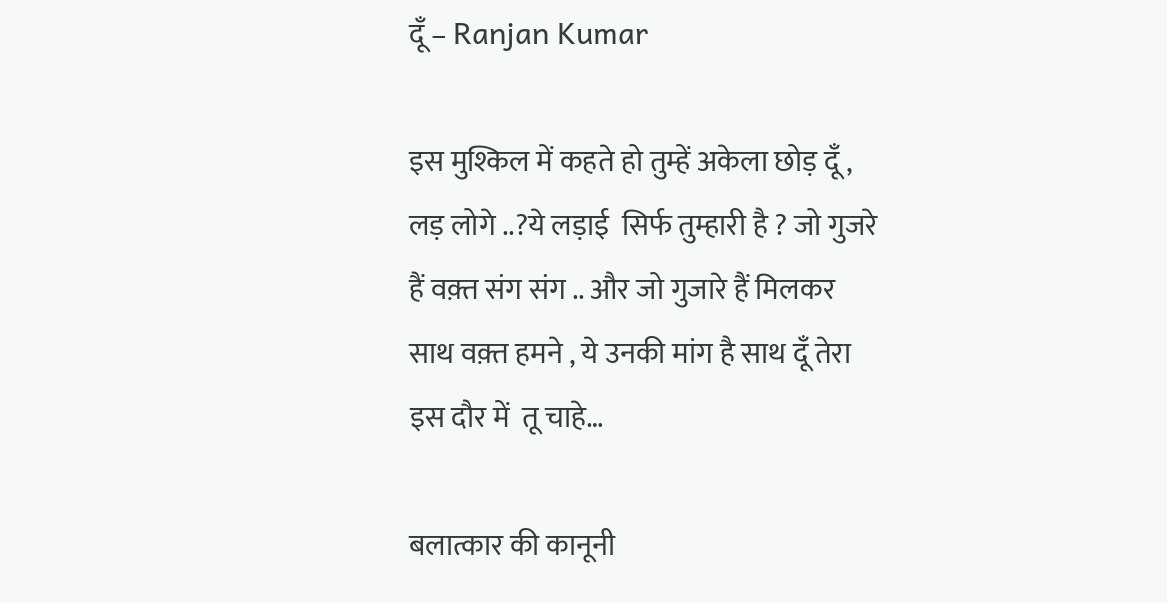दूँ – Ranjan Kumar

इस मुश्किल में कहते हो तुम्हें अकेला छोड़ दूँ , लड़ लोगे ..?ये लड़ाई  सिर्फ तुम्हारी है ? जो गुजरे हैं वक़्त संग संग .. और जो गुजारे हैं मिलकर साथ वक़्त हमने , ये उनकी मांग है साथ दूँ तेरा इस दौर में  तू चाहे…

बलात्कार की कानूनी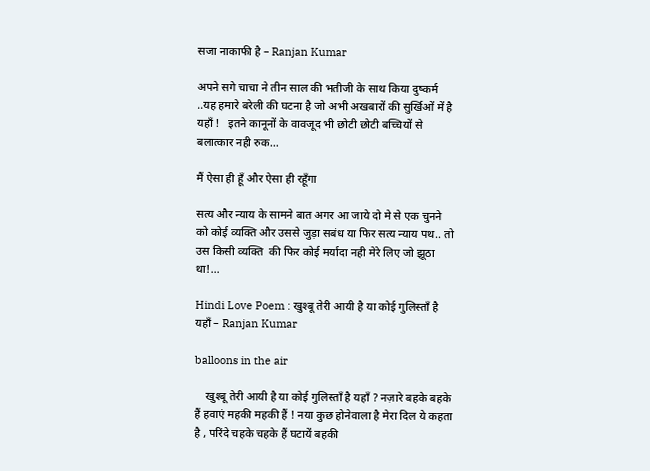सजा नाकाफी है – Ranjan Kumar

अपने सगे चाचा ने तीन साल की भतीजी के साथ किया दुष्कर्म ..यह हमारे बरेली की घटना है जो अभी अखबारों की सुर्खिओं में है यहाँ !   इतने कानूनों के वावजूद भी छोटी छोटी बच्चियों से बलात्कार नही रुक…

मैं ऐसा ही हूँ और ऐसा ही रहूँगा

सत्य और न्याय के सामने बात अगर आ जाये दो मे से एक चुनने को कोई व्यक्ति और उससे जुड़ा सबंध या फिर सत्य न्याय पथ.. तो उस किसी व्यक्ति  की फिर कोई मर्यादा नही मेरे लिए जो झूठा था!…

Hindi Love Poem : खुश्बू तेरी आयी है या कोई गुलिस्ताँ है यहाँ – Ranjan Kumar

balloons in the air

    खुश्बू तेरी आयी है या कोई गुलिस्ताँ है यहाँ ? नज़ारे बहके बहके हैं हवाएं महकी महकी हैं ! नया कुछ होनेवाला है मेरा दिल ये कहता है , परिंदे चहके चहके हैं घटायें बहकी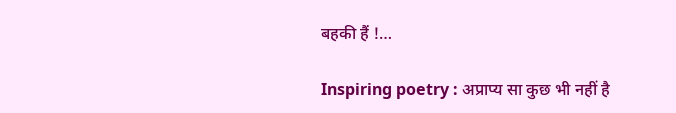बहकी हैं !…

Inspiring poetry : अप्राप्य सा कुछ भी नहीं है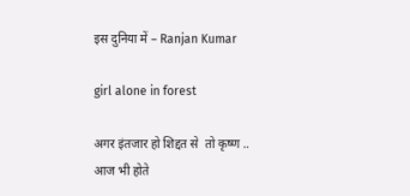इस दुनिया में – Ranjan Kumar

girl alone in forest

अगर इंतजार हो शिद्दत से  तो कृष्ण .. आज भी होते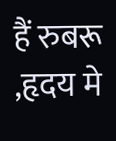हैं रुबरू ,हृदय मे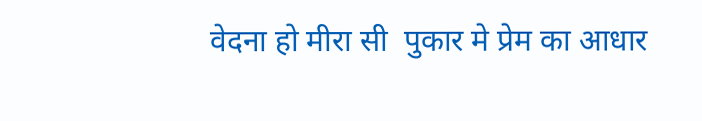वेदना हो मीरा सी  पुकार मे प्रेम का आधार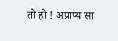तो हो ! अप्राप्य सा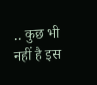.. कुछ भी नहीं है इस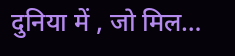दुनिया में , जो मिल…